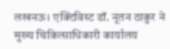लखनऊ। एक्टिविस्ट डॉ. नूतन ठाकुर ने मुख्य चिकित्साधिकारी कार्यालय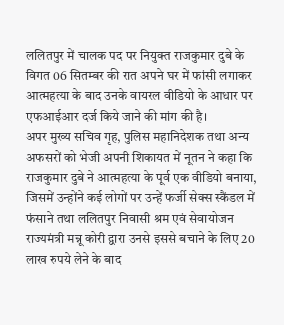ललितपुर में चालक पद पर नियुक्त राजकुमार दुबे के विगत 06 सितम्बर की रात अपने घर में फांसी लगाकर आत्महत्या के बाद उनके वायरल वीडियो के आधार पर एफआईआर दर्ज किये जाने की मांग की है।
अपर मुख्य सचिव गृह, पुलिस महानिदेशक तथा अन्य अफसरों को भेजी अपनी शिकायत में नूतन ने कहा कि राजकुमार दुबे ने आत्महत्या के पूर्व एक वीडियो बनाया, जिसमें उन्होंने कई लोगों पर उन्हें फर्जी सेक्स स्कैंडल में फंसाने तथा ललितपुर निवासी श्रम एवं सेवायोजन राज्यमंत्री मन्नू कोरी द्वारा उनसे इससे बचाने के लिए 20 लाख रुपये लेने के बाद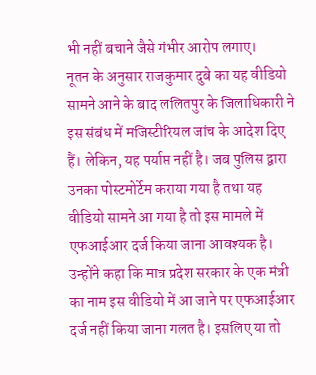भी नहीं बचाने जैसे गंभीर आरोप लगाए।
नूतन के अनुसार राजकुमार दुबे का यह वीडियो सामने आने के बाद ललितपुर के जिलाधिकारी ने इस संबंध में मजिस्टीरियल जांच के आदेश दिए हैं। लेकिन, यह पर्याप्त नहीं है। जब पुलिस द्वारा उनका पोस्टमोर्टेम कराया गया है तथा यह वीडियो सामने आ गया है तो इस मामले में एफआईआर दर्ज किया जाना आवश्यक है।
उन्होंने कहा कि मात्र प्रदेश सरकार के एक मंत्री का नाम इस वीडियो में आ जाने पर एफआईआर दर्ज नहीं किया जाना गलत है। इसलिए या तो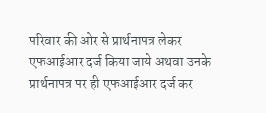परिवार की ओर से प्रार्थनापत्र लेकर एफआईआर दर्ज किया जाये अथवा उनके प्रार्थनापत्र पर ही एफआईआर दर्ज कर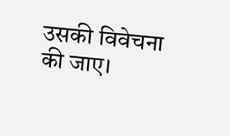उसकी विवेचना की जाए।